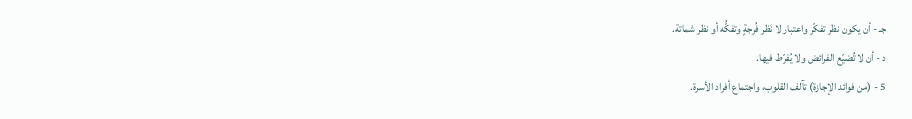جـ - أن يكون نظر تفكّر واعتبار لا نَظر فُرجةٍ وتفكُّه أو نظر شماتة.
د - أن لا تُضيّع الفرائض ولا يُفرّط فيها.
5 - (من فوائد الإجازة) تآلف القلوب، واجتماع أفراد الأسرة.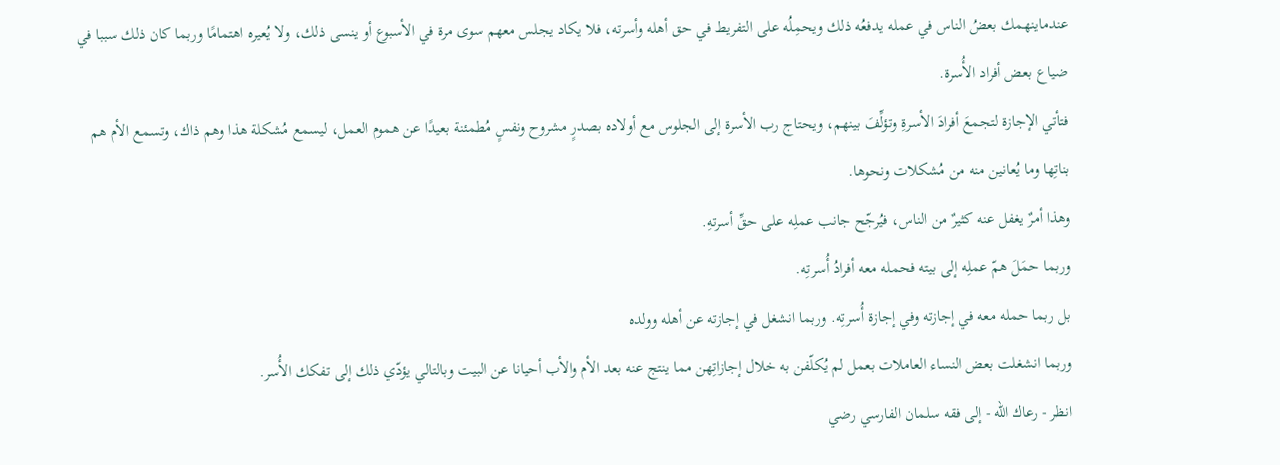عندماينهمك بعضُ الناس في عمله يدفعُه ذلك ويحمِلُه على التفريط في حق أهله وأسرته، فلا يكاد يجلس معهم سوى مرة في الأسبوع أو ينسى ذلك، ولا يُعيره اهتمامًا وربما كان ذلك سببا في ضياع بعض أفراد الأُسرة.
فتأتي الإجازة لتجمعَ أفرادَ الأسرةِ وتؤلِّفَ بينهم، ويحتاج رب الأسرة إلى الجلوس مع أولاده بصدرٍ مشروح ونفسٍ مُطمئنة بعيدًا عن هموم العمل، ليسمع مُشكلة هذا وهم ذاك، وتسمع الأم هم بناتِها وما يُعانين منه من مُشكلات ونحوها.
وهذا أمرٌ يغفل عنه كثيرٌ من الناس، فيُرجّح جانب عملِه على حقِّ أسرتهِ.
وربما حمَلَ همّ عملِه إلى بيته فحمله معه أفرادُ أُسرتِه.
بل ربما حمله معه في إجازته وفي إجازة أُسرتِه. وربما انشغل في إجازته عن أهله وولده
وربما انشغلت بعض النساء العاملات بعمل لم يُكلّفن به خلال إجازاتِهن مما ينتج عنه بعد الأم والأب أحيانا عن البيت وبالتالي يؤدّي ذلك إلى تفكك الأُسر.
انظر - رعاك الله - إلى فقه سلمان الفارسي رضي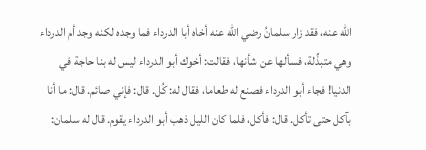الله عنه، فقد زار سلمانُ رضي الله عنه أخاه أبا الدرداء فما وجده لكنه وجد أم الدرداء وهي متبذِّلة، فسألها عن شأنها، فقالت: أخوك أبو الدرداء ليس له بنا حاجة في الدنيا! فجاء أبو الدرداء فصنع له طعاما، فقال له: كُل. قال: فإني صائم. قال: ما أنا بآكل حتى تأكل. قال: فأكل، فلما كان الليل ذهب أبو الدرداء يقوم. قال له سلمان: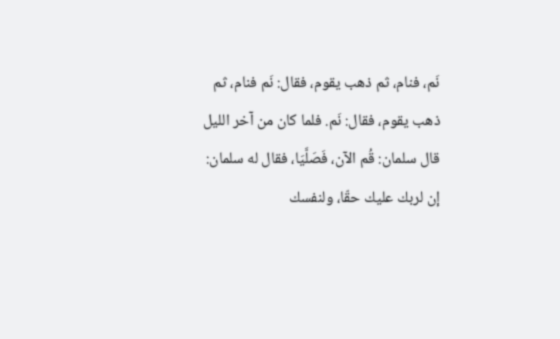نَم، فنام، ثم ذهب يقوم، فقال: نَم فنام، ثم ذهب يقوم، فقال: نَم. فلما كان من آخر الليل قال سلمان: قُم الآن، فَصَلَّيَا، فقال له سلمان: إن لربك عليك حقّا، ولنفسك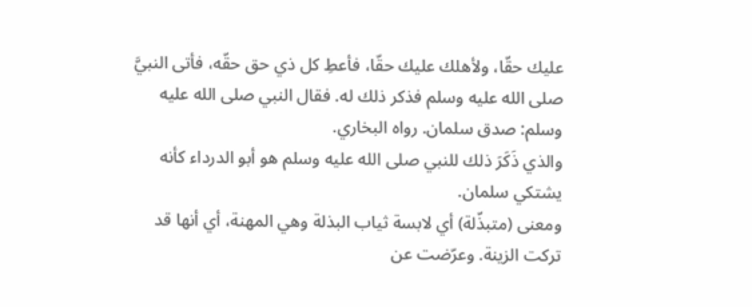عليك حقّا، ولأهلك عليك حقّا، فأعطِ كل ذي حق حقّه، فأتى النبيَّ صلى الله عليه وسلم فذكر ذلك له. فقال النبي صلى الله عليه وسلم: صدق سلمان. رواه البخاري.
والذي ذَكَرَ ذلك للنبي صلى الله عليه وسلم هو أبو الدرداء كأنه يشتكي سلمان.
ومعنى (متبذّلة) أي لابسة ثياب البذلة وهي المهنة، أي أنها قد تركت الزينة. وعرّضت عن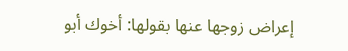إعراض زوجها عنها بقولها: أخوك أبو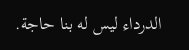الدرداء ليس له بنا حاجة.